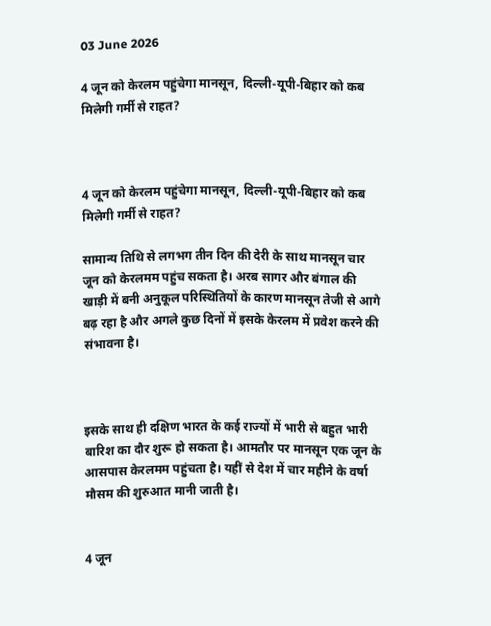03 June 2026

4 जून को केरलम पहुंचेगा मानसून, दिल्ली-यूपी-बिहार को कब मिलेगी गर्मी से राहत?



4 जून को केरलम पहुंचेगा मानसून, दिल्ली-यूपी-बिहार को कब मिलेगी गर्मी से राहत?

सामान्य तिथि से लगभग तीन दिन की देरी के साथ मानसून चार जून को केरलमम पहुंच सकता है। अरब सागर और बंगाल की खाड़ी में बनी अनुकूल परिस्थितियों के कारण मानसून तेजी से आगे बढ़ रहा है और अगले कुछ दिनों में इसके केरलम में प्रवेश करने की संभावना है।



इसके साथ ही दक्षिण भारत के कई राज्यों में भारी से बहुत भारी बारिश का दौर शुरू हो सकता है। आमतौर पर मानसून एक जून के आसपास केरलमम पहुंचता है। यहीं से देश में चार महीने के वर्षा मौसम की शुरुआत मानी जाती है।


4 जून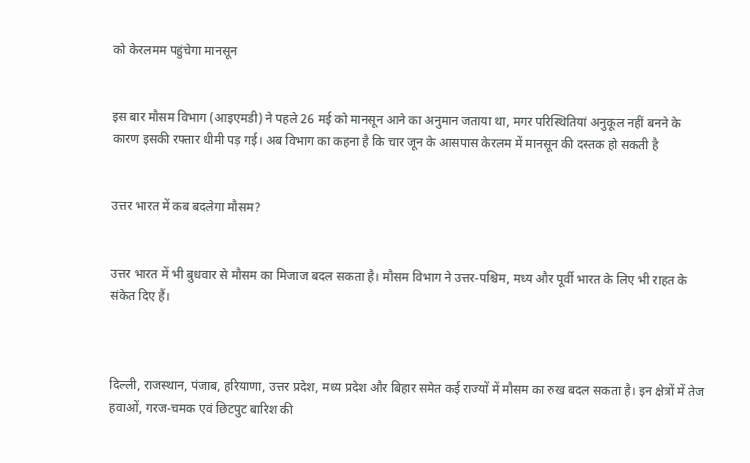को केरलमम पहुंचेगा मानसून


इस बार मौसम विभाग (आइएमडी) ने पहले 26 मई को मानसून आने का अनुमान जताया था, मगर परिस्थितियां अनुकूल नहीं बनने के कारण इसकी रफ्तार धीमी पड़ गई। अब विभाग का कहना है कि चार जून के आसपास केरलम में मानसून की दस्तक हो सकती है


उत्तर भारत में कब बदलेगा मौसम?


उत्तर भारत में भी बुधवार से मौसम का मिजाज बदल सकता है। मौसम विभाग ने उत्तर-पश्चिम, मध्य और पूर्वी भारत के लिए भी राहत के संकेत दिए हैं।



दिल्ली, राजस्थान, पंजाब, हरियाणा, उत्तर प्रदेश, मध्य प्रदेश और बिहार समेत कई राज्यों में मौसम का रुख बदल सकता है। इन क्षेत्रों में तेज हवाओं, गरज-चमक एवं छिटपुट बारिश की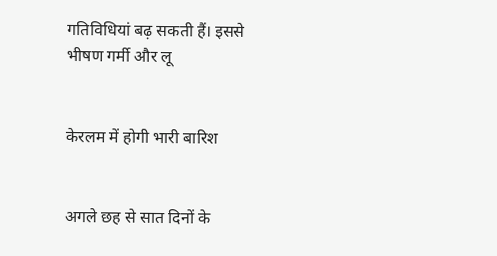गतिविधियां बढ़ सकती हैं। इससे भीषण गर्मी और लू


केरलम में होगी भारी बारिश


अगले छह से सात दिनों के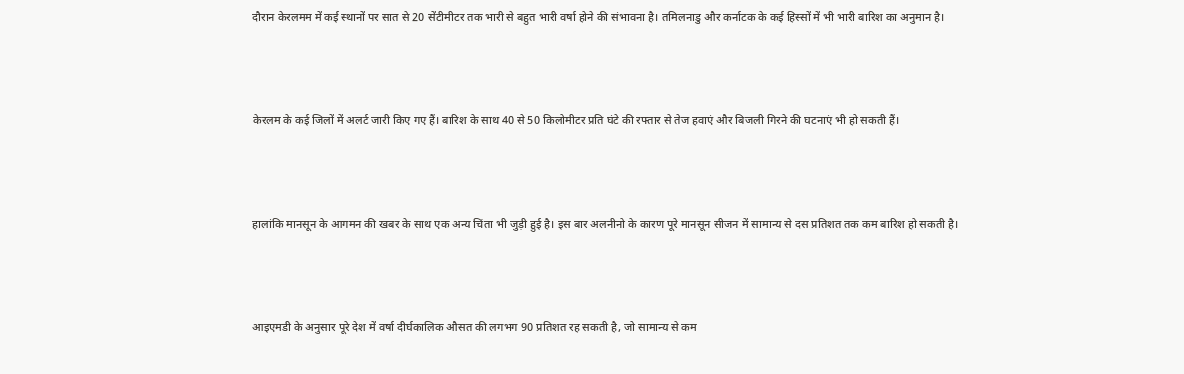दौरान केरलमम में कई स्थानों पर सात से 20 सेंटीमीटर तक भारी से बहुत भारी वर्षा होने की संभावना है। तमिलनाडु और कर्नाटक के कई हिस्सों में भी भारी बारिश का अनुमान है।



केरलम के कई जिलों में अलर्ट जारी किए गए हैं। बारिश के साथ 40 से 50 किलोमीटर प्रति घंटे की रफ्तार से तेज हवाएं और बिजली गिरने की घटनाएं भी हो सकती हैं।



हालांकि मानसून के आगमन की खबर के साथ एक अन्य चिंता भी जुड़ी हुई है। इस बार अलनीनो के कारण पूरे मानसून सीजन में सामान्य से दस प्रतिशत तक कम बारिश हो सकती है।



आइएमडी के अनुसार पूरे देश में वर्षा दीर्घकालिक औसत की लगभग 90 प्रतिशत रह सकती है, जो सामान्य से कम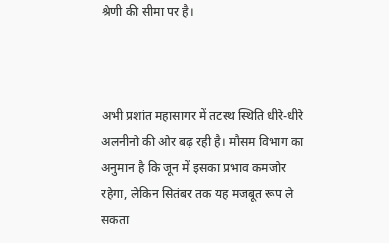श्रेणी की सीमा पर है।



अभी प्रशांत महासागर में तटस्थ स्थिति धीरे-धीरे अलनीनो की ओर बढ़ रही है। मौसम विभाग का अनुमान है कि जून में इसका प्रभाव कमजोर रहेगा, लेकिन सितंबर तक यह मजबूत रूप ले सकता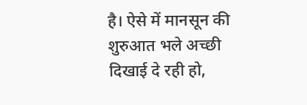है। ऐसे में मानसून की शुरुआत भले अच्छी दिखाई दे रही हो,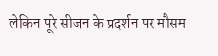लेकिन पूरे सीजन के प्रदर्शन पर मौसम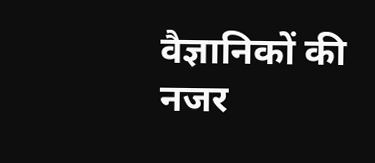वैज्ञानिकों की नजर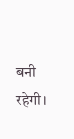बनी रहेगी।